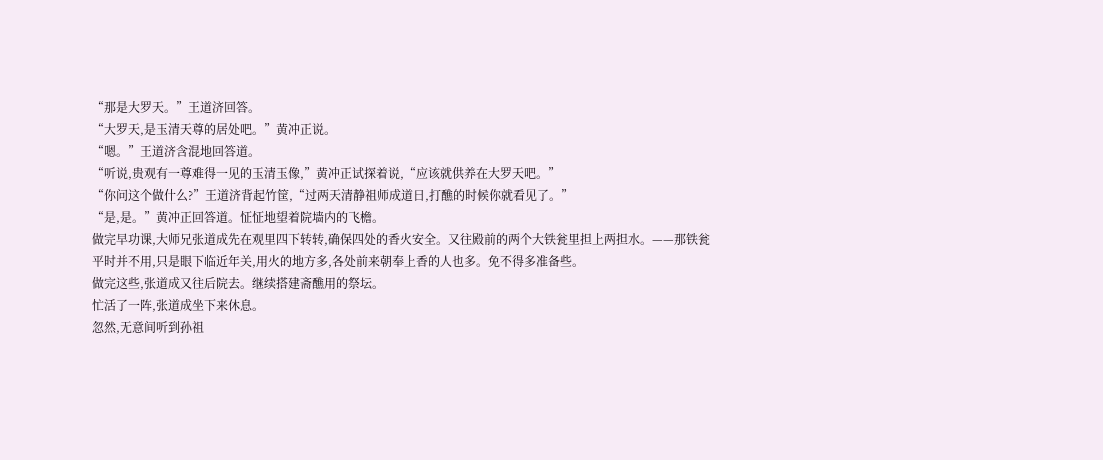“那是大罗天。”王道济回答。
“大罗天,是玉清天尊的居处吧。”黄冲正说。
“嗯。”王道济含混地回答道。
“听说,贵观有一尊难得一见的玉清玉像,”黄冲正试探着说,“应该就供养在大罗天吧。”
“你问这个做什么?”王道济背起竹筐,“过两天清静祖师成道日,打醮的时候你就看见了。”
“是,是。”黄冲正回答道。怔怔地望着院墙内的飞檐。
做完早功课,大师兄张道成先在观里四下转转,确保四处的香火安全。又往殿前的两个大铁瓮里担上两担水。——那铁瓮平时并不用,只是眼下临近年关,用火的地方多,各处前来朝奉上香的人也多。免不得多准备些。
做完这些,张道成又往后院去。继续搭建斋醮用的祭坛。
忙活了一阵,张道成坐下来休息。
忽然,无意间听到孙祖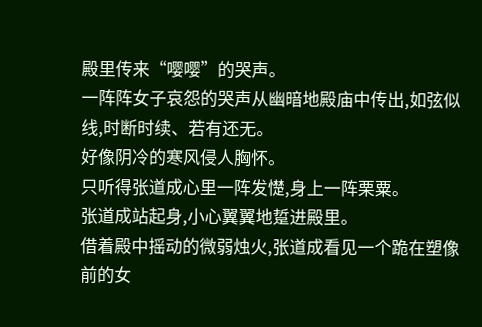殿里传来“嘤嘤”的哭声。
一阵阵女子哀怨的哭声从幽暗地殿庙中传出,如弦似线,时断时续、若有还无。
好像阴冷的寒风侵人胸怀。
只听得张道成心里一阵发憷,身上一阵栗粟。
张道成站起身,小心翼翼地踅进殿里。
借着殿中摇动的微弱烛火,张道成看见一个跪在塑像前的女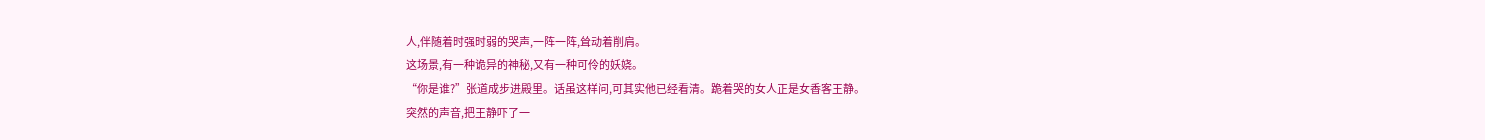人,伴随着时强时弱的哭声,一阵一阵,耸动着削肩。
这场景,有一种诡异的神秘,又有一种可伶的妖娆。
“你是谁?”张道成步进殿里。话虽这样问,可其实他已经看清。跪着哭的女人正是女香客王静。
突然的声音,把王静吓了一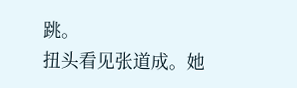跳。
扭头看见张道成。她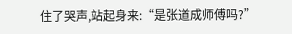住了哭声,站起身来:“是张道成师傅吗?”